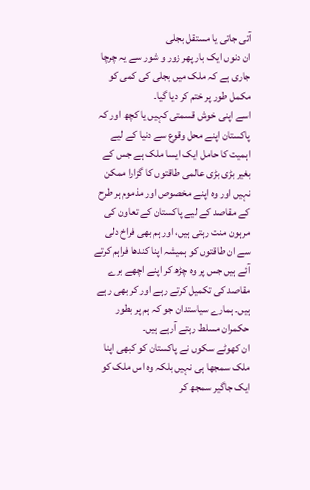آتی جاتی یا مستقل بجلی
ان دنوں ایک بار پھر زور و شور سے یہ چرچا جاری ہے کہ ملک میں بجلی کی کمی کو مکمل طور پر ختم کر دیا گیا۔
اسے اپنی خوش قسمتی کہیں یا کچھ اور کہ پاکستان اپنے محل وقوع سے دنیا کے لیے اہمیت کا حامل ایک ایسا ملک ہے جس کے بغیر بڑی بڑی عالمی طاقتوں کا گزارا ممکن نہیں اور وہ اپنے مخصوص اور مذموم ہر طرح کے مقاصد کے لیے پاکستان کے تعاون کی مرہون منت رہتی ہیں، اور ہم بھی فراخ دلی سے ان طاقتوں کو ہمیشہ اپنا کندھا فراہم کرتے آئے ہیں جس پر وہ چڑھ کر اپنے اچھے برے مقاصد کی تکمیل کرتے رہے اور کر بھی رہے ہیں۔ ہمارے سیاستدان جو کہ ہم پر بطور حکمران مسلط رہتے آرہے ہیں۔
ان کھوٹے سکوں نے پاکستان کو کبھی اپنا ملک سمجھا ہی نہیں بلکہ وہ اس ملک کو ایک جاگیر سمجھ کر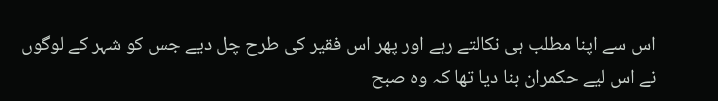اس سے اپنا مطلب ہی نکالتے رہے اور پھر اس فقیر کی طرح چل دیے جس کو شہر کے لوگوں نے اس لیے حکمران بنا دیا تھا کہ وہ صبح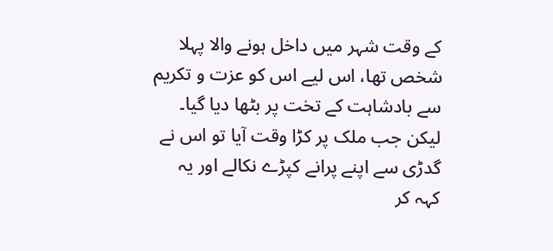کے وقت شہر میں داخل ہونے والا پہلا شخص تھا، اس لیے اس کو عزت و تکریم سے بادشاہت کے تخت پر بٹھا دیا گیا۔ لیکن جب ملک پر کڑا وقت آیا تو اس نے گدڑی سے اپنے پرانے کپڑے نکالے اور یہ کہہ کر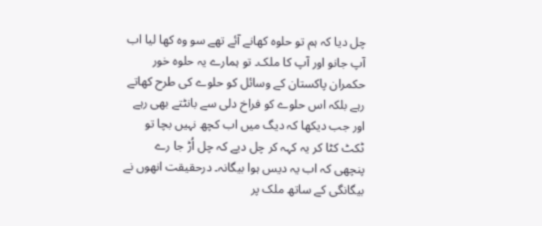چل دیا کہ ہم تو حلوہ کھانے آئے تھے سو وہ کھا لیا اب آپ جانو اور آپ کا ملک۔ تو ہمارے یہ حلوہ خور حکمران پاکستان کے وسائل کو حلوے کی طرح کھاتے رہے بلکہ اس حلوے کو فراخ دلی سے بانٹتے بھی رہے اور جب دیکھا کہ دیگ میں اب کچھ نہیں بچا تو ٹکٹ کٹا کر یہ کہہ کر چل دیے کہ چل اُڑ جا رے پنچھی کہ اب یہ دیس ہوا بیگانہ۔ درحقیقت انھوں نے بیگانگی کے ساتھ ملک پر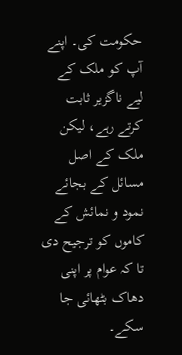حکومت کی۔ اپنے آپ کو ملک کے لیے ناگزیر ثابت کرتے رہے، لیکن ملک کے اصل مسائل کے بجائے نمود و نمائش کے کاموں کو ترجیح دی تا کہ عوام پر اپنی دھاک بٹھائی جا سکے۔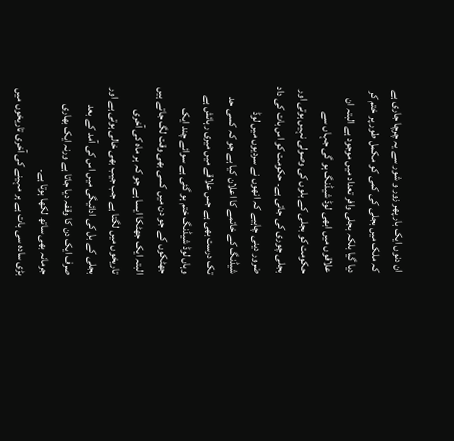ان دنوں ایک بار پھر زور و شور سے یہ چرچا جاری ہے کہ ملک میں بجلی کی کمی کو مکمل طور پر ختم کر دیا گیا بلکہ بجلی وافر تعداد میں موجود ہے البتہ ان علاقوں میں ابھی لوڈ شیڈنگ ہو گی جہاں سے حکومت کو بجلی کے بلوں کی وصولی نہیں ہوتی اور بجلی چوری کی جاتی ہے۔ حکومت کو اس بات کی داد ضرور دینی چاہیے کہ انھوں نے سردیوں میں لوڈ شیڈنگ کے خاتمے کا اعلان کیا ہے جو کہ کسی حد تک درست بھی ہے جس علاقے میں میری رہائش ہے وہاں لوڈ شیڈنگ ختم ہو گئی ہے سوائے چند ایک جھٹکوں کے جو دن میں کسی بھی وقت لگ جاتے ہیں البتہ ایک جھٹکا ایسا ہے جو کہ ہر ماہ کی آخری تاریخوں میں لگتا ہے جب جیب بھی خالی ہوتی ہے اور بجلی کے بل کی ادائیگی میں اس کی آمد کے بعد صرف ایک دن کا وقفہ دیا جاتا ہے ورنہ ایک بھاری جرمانہ بھی ساتھ لکھا ہوتا ہے۔
بڑی سادہ سی بات ہے ہر مہینے کی آخری تاریخوں میں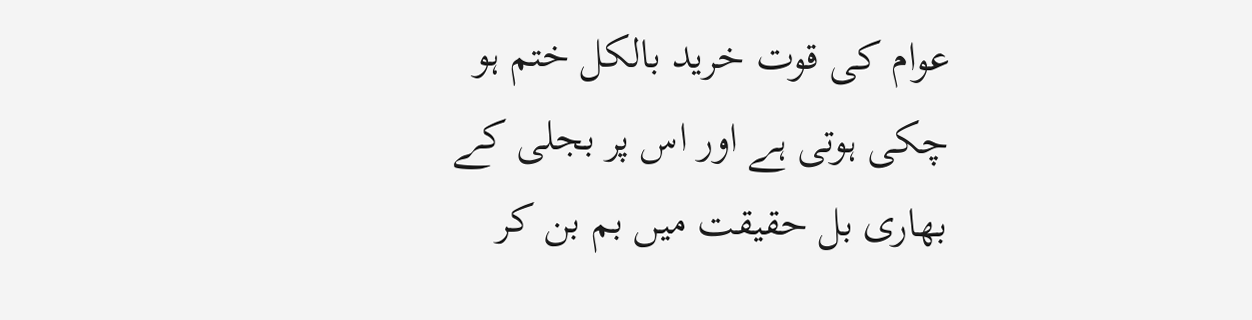عوام کی قوت خرید بالکل ختم ہو چکی ہوتی ہے اور اس پر بجلی کے بھاری بل حقیقت میں بم بن کر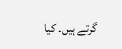گرتے ہیں۔ کیا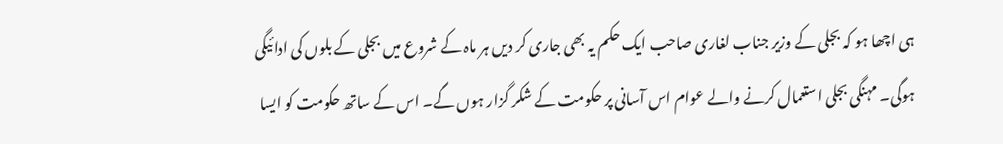ہی اچھا ہو کہ بجلی کے وزیر جناب لغاری صاحب ایک حکم یہ بھی جاری کر دیں ہر ماہ کے شروع میں بجلی کے بلوں کی ادائیگی ہوگی۔ مہنگی بجلی استعمال کرنے والے عوام اس آسانی پر حکومت کے شکر گزار ہوں گے۔ اس کے ساتھ حکومت کو ایسا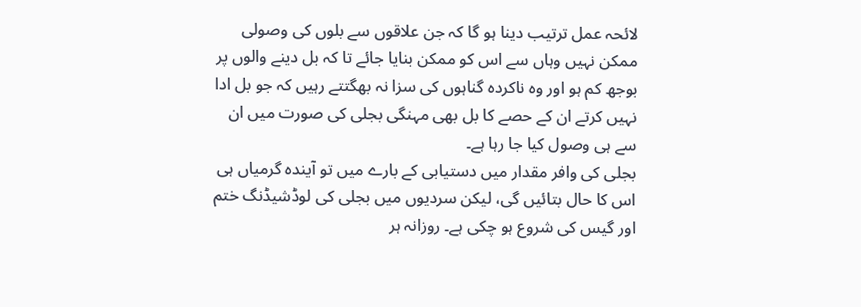لائحہ عمل ترتیب دینا ہو گا کہ جن علاقوں سے بلوں کی وصولی ممکن نہیں وہاں سے اس کو ممکن بنایا جائے تا کہ بل دینے والوں پر بوجھ کم ہو اور وہ ناکردہ گناہوں کی سزا نہ بھگتتے رہیں کہ جو بل ادا نہیں کرتے ان کے حصے کا بل بھی مہنگی بجلی کی صورت میں ان سے ہی وصول کیا جا رہا ہے۔
بجلی کی وافر مقدار میں دستیابی کے بارے میں تو آیندہ گرمیاں ہی اس کا حال بتائیں گی، لیکن سردیوں میں بجلی کی لوڈشیڈنگ ختم اور گیس کی شروع ہو چکی ہے۔ روزانہ ہر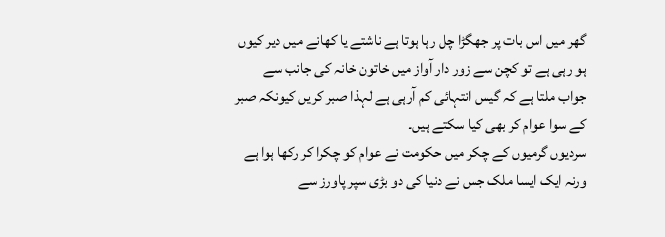گھر میں اس بات پر جھگڑا چل رہا ہوتا ہے ناشتے یا کھانے میں دیر کیوں ہو رہی ہے تو کچن سے زور دار آواز میں خاتون خانہ کی جانب سے جواب ملتا ہے کہ گیس انتہائی کم آرہی ہے لہذا صبر کریں کیونکہ صبر کے سوا عوام کر بھی کیا سکتے ہیں۔
سردیوں گرمیوں کے چکر میں حکومت نے عوام کو چکرا کر رکھا ہوا ہے ورنہ ایک ایسا ملک جس نے دنیا کی دو بڑی سپر پاورز سے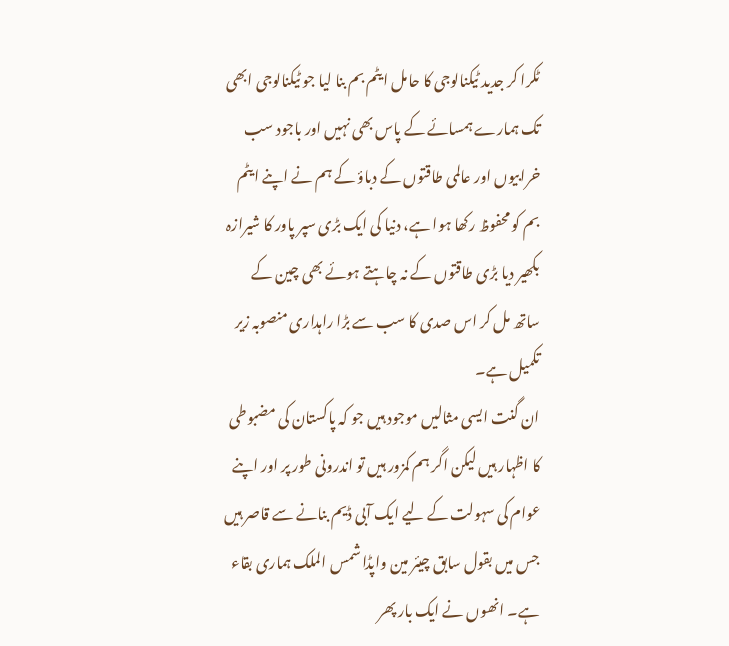ٹکرا کر جدید ٹیکنالوجی کا حامل ایٹم بم بنا لیا جو ٹیکنالوجی ابھی تک ہمارے ہمسائے کے پاس بھی نہیں اور باجود سب خرابیوں اور عالمی طاقتوں کے دباؤ کے ہم نے اپنے ایٹم بم کو محفوظ رکھا ہوا ہے، دنیا کی ایک بڑی سپر پاور کا شیرازہ بکھیر دیا بڑی طاقتوں کے نہ چاہتے ہوئے بھی چین کے ساتھ مل کر اس صدی کا سب سے بڑا راہداری منصوبہ زیر تکمیل ہے۔
ان گنت ایسی مثالیں موجود ہیں جو کہ پاکستان کی مضبوطی کا اظہار ہیں لیکن اگر ہم کمزور ہیں تو اندرونی طور پر اور اپنے عوام کی سہولت کے لیے ایک آبی ڈیم بنانے سے قاصر ہیں جس میں بقول سابق چیئر مین واپڈا شمس الملک ہماری بقاء ہے۔ انھوں نے ایک بار پھر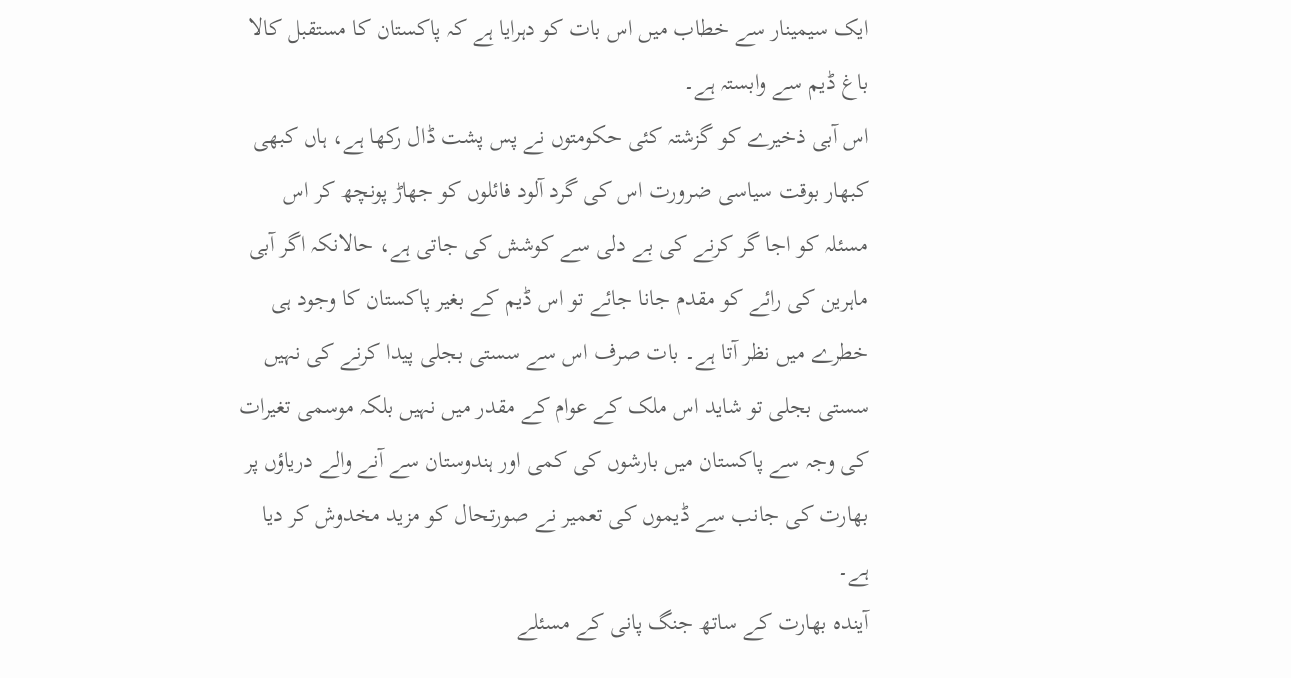ایک سیمینار سے خطاب میں اس بات کو دہرایا ہے کہ پاکستان کا مستقبل کالا باغ ڈیم سے وابستہ ہے۔
اس آبی ذخیرے کو گزشتہ کئی حکومتوں نے پس پشت ڈال رکھا ہے، ہاں کبھی کبھار بوقت سیاسی ضرورت اس کی گرد آلود فائلوں کو جھاڑ پونچھ کر اس مسئلہ کو اجا گر کرنے کی بے دلی سے کوشش کی جاتی ہے، حالانکہ اگر آبی ماہرین کی رائے کو مقدم جانا جائے تو اس ڈیم کے بغیر پاکستان کا وجود ہی خطرے میں نظر آتا ہے۔ بات صرف اس سے سستی بجلی پیدا کرنے کی نہیں سستی بجلی تو شاید اس ملک کے عوام کے مقدر میں نہیں بلکہ موسمی تغیرات کی وجہ سے پاکستان میں بارشوں کی کمی اور ہندوستان سے آنے والے دریاؤں پر بھارت کی جانب سے ڈیموں کی تعمیر نے صورتحال کو مزید مخدوش کر دیا ہے۔
آیندہ بھارت کے ساتھ جنگ پانی کے مسئلے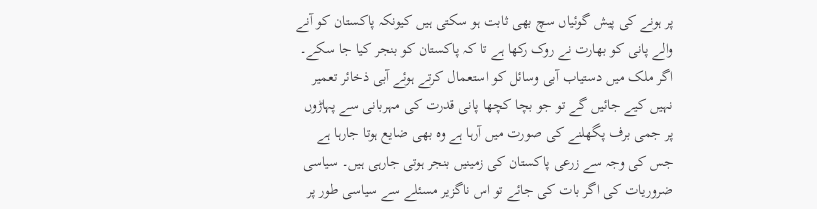پر ہونے کی پیش گوئیاں سچ بھی ثابت ہو سکتی ہیں کیونکہ پاکستان کو آنے والے پانی کو بھارت نے روک رکھا ہے تا کہ پاکستان کو بنجر کیا جا سکے۔ اگر ملک میں دستیاب آبی وسائل کو استعمال کرتے ہوئے آبی ذخائر تعمیر نہیں کیے جائیں گے تو جو بچا کچھا پانی قدرت کی مہربانی سے پہاڑوں پر جمی برف پگھلنے کی صورت میں آرہا ہے وہ بھی ضایع ہوتا جارہا ہے جس کی وجہ سے زرعی پاکستان کی زمینیں بنجر ہوتی جارہی ہیں۔ سیاسی ضروریات کی اگر بات کی جائے تو اس ناگزیر مسئلے سے سیاسی طور پر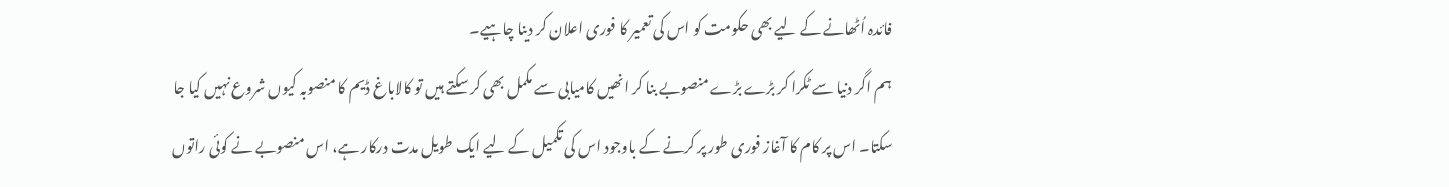فائدہ اُٹھانے کے لیے بھی حکومت کو اس کی تعمیر کا فوری اعلان کر دینا چاہیے۔
ہم اگر دنیا سے ٹکرا کر بڑے بڑے منصوبے بنا کر انھیں کامیابی سے مکمل بھی کر سکتے ہیں تو کالاباغ ڈیم کا منصوبہ کیوں شروع نہیں کیا جا سکتا۔ اس پر کام کا آغاز فوری طور پر کرنے کے باوجود اس کی تکمیل کے لیے ایک طویل مدت درکار ہے، اس منصوبے نے کوئی راتوں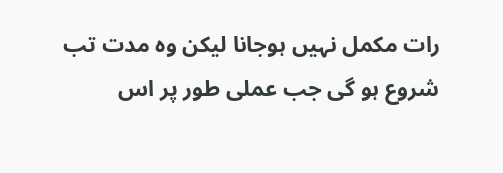رات مکمل نہیں ہوجانا لیکن وہ مدت تب شروع ہو گی جب عملی طور پر اس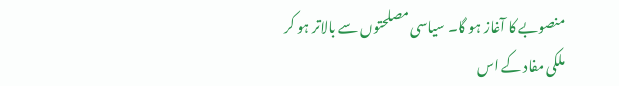منصوبے کا آغاز ہو گا۔ سیاسی مصلحتوں سے بالاتر ہو کر ملکی مفاد کے اس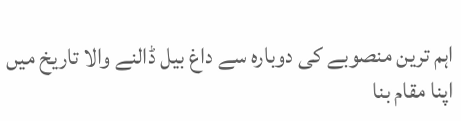اہم ترین منصوبے کی دوبارہ سے داغ بیل ڈالنے والا تاریخ میں اپنا مقام بنا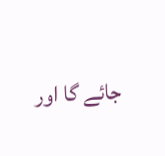جائے گا اور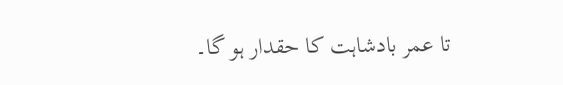تا عمر بادشاہت کا حقدار ہو گا۔